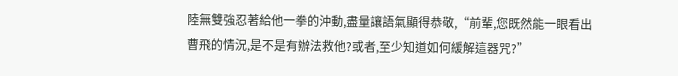陸無雙強忍著給他一拳的沖動,盡量讓語氣顯得恭敬,“前輩,您既然能一眼看出曹飛的情況,是不是有辦法救他?或者,至少知道如何緩解這器咒?”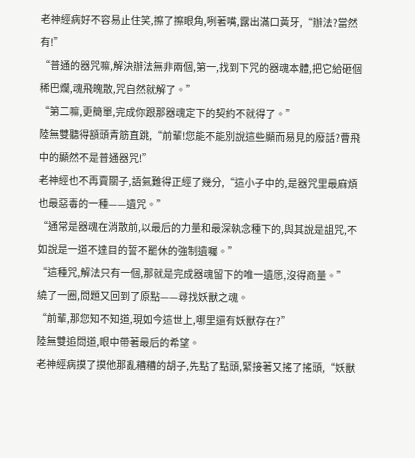老神經病好不容易止住笑,擦了擦眼角,咧著嘴,露出滿口黃牙,“辦法?當然有!”
“普通的器咒嘛,解決辦法無非兩個,第一,找到下咒的器魂本體,把它給砸個稀巴爛,魂飛魄散,咒自然就解了。”
“第二嘛,更簡單,完成你跟那器魂定下的契約不就得了。”
陸無雙聽得額頭青筋直跳,“前輩!您能不能別說這些顯而易見的廢話?曹飛中的顯然不是普通器咒!”
老神經也不再賣關子,語氣難得正經了幾分,“這小子中的,是器咒里最麻煩也最惡毒的一種——遺咒。”
“通常是器魂在消散前,以最后的力量和最深執念種下的,與其說是詛咒,不如說是一道不達目的誓不罷休的強制遺囑。”
“這種咒,解法只有一個,那就是完成器魂留下的唯一遺愿,沒得商量。”
繞了一圈,問題又回到了原點——尋找妖獸之魂。
“前輩,那您知不知道,現如今這世上,哪里還有妖獸存在?”
陸無雙追問道,眼中帶著最后的希望。
老神經病摸了摸他那亂糟糟的胡子,先點了點頭,緊接著又搖了搖頭,“妖獸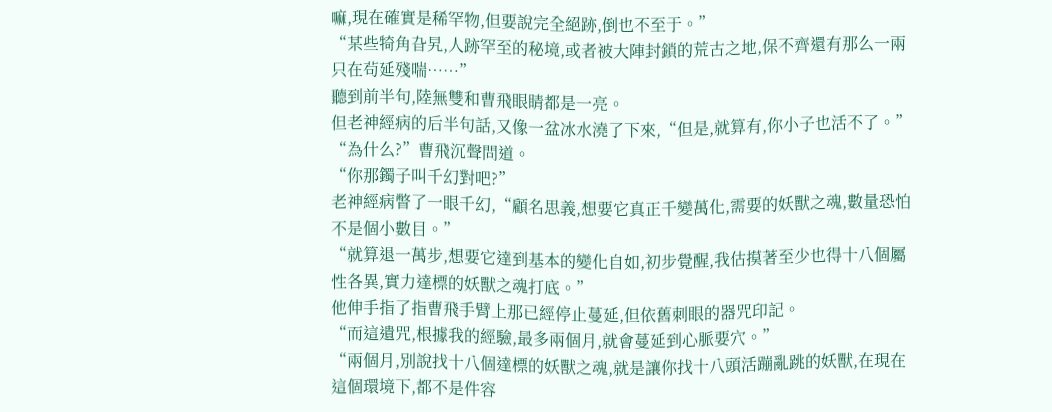嘛,現在確實是稀罕物,但要說完全絕跡,倒也不至于。”
“某些犄角旮旯,人跡罕至的秘境,或者被大陣封鎖的荒古之地,保不齊還有那么一兩只在茍延殘喘……”
聽到前半句,陸無雙和曹飛眼睛都是一亮。
但老神經病的后半句話,又像一盆冰水澆了下來,“但是,就算有,你小子也活不了。”
“為什么?”曹飛沉聲問道。
“你那鐲子叫千幻對吧?”
老神經病瞥了一眼千幻,“顧名思義,想要它真正千變萬化,需要的妖獸之魂,數量恐怕不是個小數目。”
“就算退一萬步,想要它達到基本的變化自如,初步覺醒,我估摸著至少也得十八個屬性各異,實力達標的妖獸之魂打底。”
他伸手指了指曹飛手臂上那已經停止蔓延,但依舊刺眼的器咒印記。
“而這遺咒,根據我的經驗,最多兩個月,就會蔓延到心脈要穴。”
“兩個月,別說找十八個達標的妖獸之魂,就是讓你找十八頭活蹦亂跳的妖獸,在現在這個環境下,都不是件容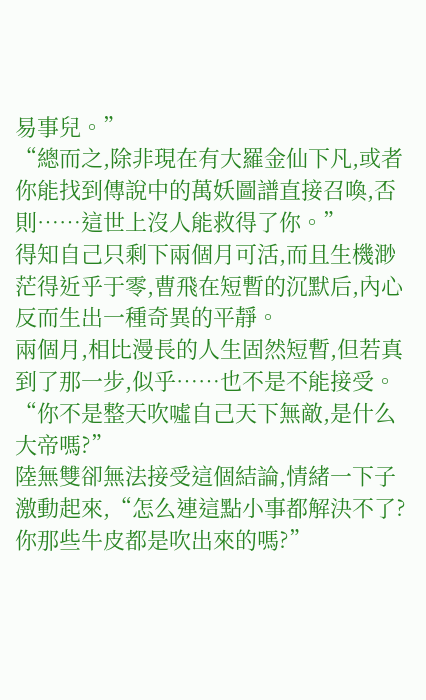易事兒。”
“總而之,除非現在有大羅金仙下凡,或者你能找到傳說中的萬妖圖譜直接召喚,否則……這世上沒人能救得了你。”
得知自己只剩下兩個月可活,而且生機渺茫得近乎于零,曹飛在短暫的沉默后,內心反而生出一種奇異的平靜。
兩個月,相比漫長的人生固然短暫,但若真到了那一步,似乎……也不是不能接受。
“你不是整天吹噓自己天下無敵,是什么大帝嗎?”
陸無雙卻無法接受這個結論,情緒一下子激動起來,“怎么連這點小事都解決不了?你那些牛皮都是吹出來的嗎?”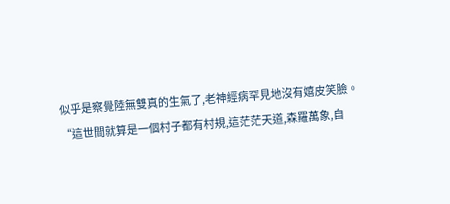似乎是察覺陸無雙真的生氣了,老神經病罕見地沒有嬉皮笑臉。
“這世間就算是一個村子都有村規,這茫茫天道,森羅萬象,自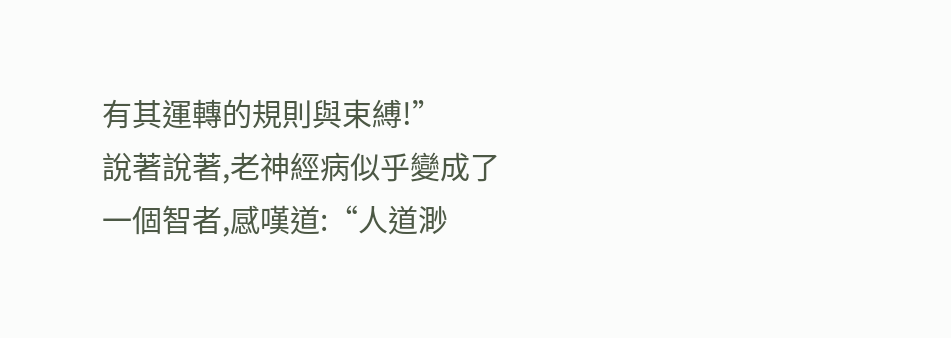有其運轉的規則與束縛!”
說著說著,老神經病似乎變成了一個智者,感嘆道:“人道渺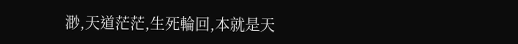渺,天道茫茫,生死輪回,本就是天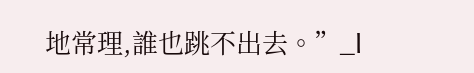地常理,誰也跳不出去。”_l